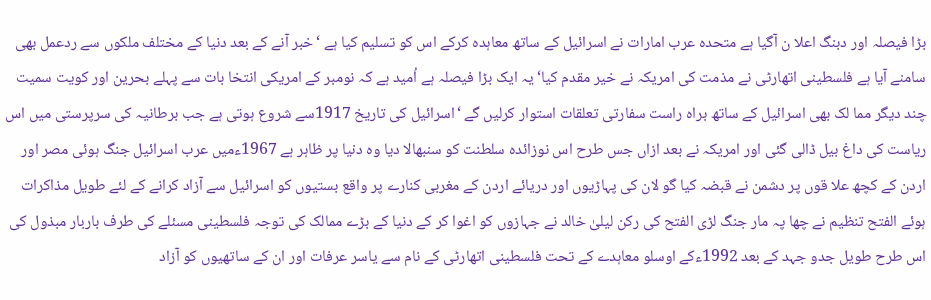بڑا فیصلہ اور دبنگ اعلا ن آگیا ہے متحدہ عرب امارات نے اسرائیل کے ساتھ معاہدہ کرکے اس کو تسلیم کیا ہے ‘خبر آنے کے بعد دنیا کے مختلف ملکوں سے ردعمل بھی سامنے آیا ہے فلسطینی اتھارٹی نے مذمت کی امریکہ نے خیر مقدم کیا‘ یہ ایک بڑا فیصلہ ہے اُمید ہے کہ نومبر کے امریکی انتخا بات سے پہلے بحرین اور کویت سمیت چند دیگر مما لک بھی اسرائیل کے ساتھ براہ راست سفارتی تعلقات استوار کرلیں گے ‘اسرائیل کی تاریخ 1917سے شروع ہوتی ہے جب برطانیہ کی سرپرستی میں اس ریاست کی داغ بیل ڈالی گئی اور امریکہ نے بعد ازاں جس طرح اس نوزائدہ سلطنت کو سنبھالا دیا وہ دنیا پر ظاہر ہے 1967ءمیں عرب اسرائیل جنگ ہوئی مصر اور اردن کے کچھ علا قوں پر دشمن نے قبضہ کیا گو لان کی پہاڑیوں اور دریائے اردن کے مغربی کنارے پر واقع بستیوں کو اسرائیل سے آزاد کرانے کے لئے طویل مذاکرات ہوئے الفتح تنظیم نے چھا پہ مار جنگ لڑی الفتح کی رکن لیلیٰ خالد نے جہازوں کو اغوا کر کے دنیا کے بڑے ممالک کی توجہ فلسطینی مسئلے کی طرف باربار مبذول کی اس طرح طویل جدو جہد کے بعد 1992ءکے اوسلو معاہدے کے تحت فلسطینی اتھارٹی کے نام سے یاسر عرفات اور ان کے ساتھیوں کو آزاد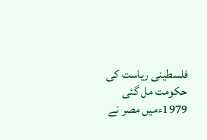فلسطینی ریاست کی حکومت مل گئی 1979ءمیں مصر نے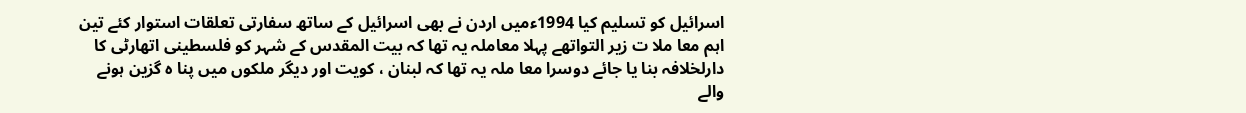اسرائیل کو تسلیم کیا 1994ءمیں اردن نے بھی اسرائیل کے ساتھ سفارتی تعلقات استوار کئے تین اہم معا ملا ت زیر التواتھے پہلا معاملہ یہ تھا کہ بیت المقدس کے شہر کو فلسطینی اتھارٹی کا دارلخلافہ بنا یا جائے دوسرا معا ملہ یہ تھا کہ لبنان ، کویت اور دیگر ملکوں میں پنا ہ گزین ہونے والے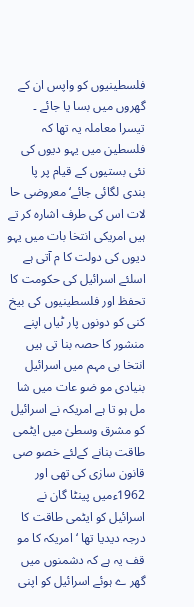فلسطینیوں کو واپس ان کے گھروں میں بسا یا جائے ۔
تیسرا معاملہ یہ تھا کہ فلسطین میں یہو دیوں کی نئی بستیوں کے قیام پر پا بندی لگائی جائے‘ معروضی حا لات اس کی طرف اشارہ کر تے ہیں امریکی انتخا بات میں یہو دیوں کی دولت کا م آتی ہے اسلئے اسرائیل کی حکومت کا تحفظ اور فلسطینیوں کی بیخ کنی کو دونوں پار ٹیاں اپنے منشور کا حصہ بنا تی ہیں انتخا بی مہم میں اسرائیل بنیادی مو ضو عات میں شا مل ہو تا ہے امریکہ نے اسرائیل کو مشرق وسطیٰ میں ایٹمی طاقت بنانے کےلئے خصو صی قانون سازی کی تھی اور 1962ءمیں پینٹا گان نے اسرائیل کو ایٹمی طاقت کا درجہ دیدیا تھا ‘ امریکہ کا مو قف یہ ہے کہ دشمنوں میں گھر ے ہوئے اسرائیل کو اپنی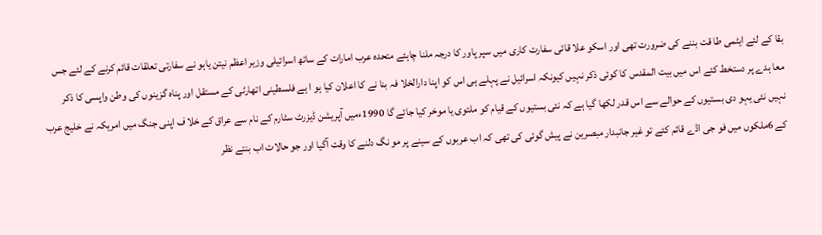بقا کے لئے ایٹمی طا قت بننے کی ضرورت تھی اور اسکو علا قائی سفارت کاری میں سپر پاور کا درجہ ملنا چاہئے متحدہ عرب امارات کے ساتھ اسرائیلی وزیر اعظم نیتن یاہو نے سفارتی تعلقات قائم کرنے کے لئے جس معا ہدے پر دستخط کئے اس میں بیت المقدس کا کوئی ذکر نہیں کیونکہ اسرائیل نے پہلے ہی اس کو اپنا دارالخلا فہ بنا نے کا اعلان کیا ہو ا ہے فلسطینی اتھارٹی کے مستقل اور پناہ گزینوں کی وطن واپسی کا ذکر نہیں نئی یہو دی بستیوں کے حوالے سے اس قدر لکھا گیا ہے کہ نئی بستیوں کے قیام کو ملتوی یا موخر کیا جائے گا 1990ءمیں آپریشن ڈیزرٹ سٹارم کے نام سے عراق کے خلا ف اپنی جنگ میں امریکہ نے خلیج عرب کے 6ملکوں میں فو جی اڈے قائم کئے تو غیر جانبدار مبصرین نے پیش گوئی کی تھی کہ اب عربوں کے سینے پر مو نگ دلنے کا وقت آگیا اور جو حالات اب بنتے نظر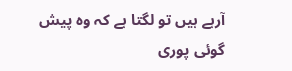آرہے ہیں تو لگتا ہے کہ وہ پیش گوئی پوری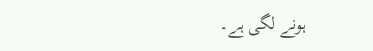ہونے لگی ہے۔